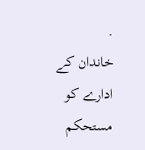.
خاندان کے ادارے کو مستحکم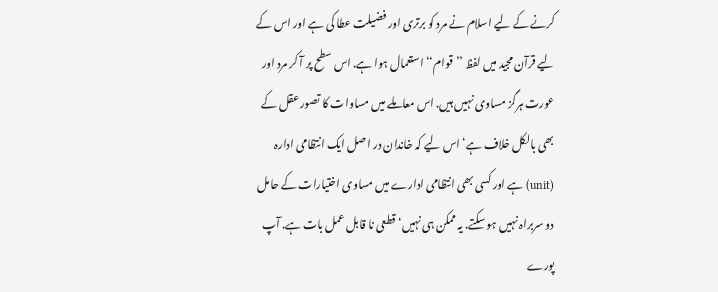کرنے کے لیے اسلام نے مرد کو برتری اور فضیلت عطا کی ہے اور اس کے لیے قرآن مجید میں لفظ ’’قوام‘‘ استعمال ہوا ہے. اس سطح پر آ کر مرد اور عورت ہرگز مساوی نہیں ہیں. اس معاملے میں مساوات کا تصور عقل کے بھی بالکل خلاف ہے‘ اس لیے کہ خاندان در اصل ایک انتظامی ادارہ (unit) ہے اور کسی بھی انتظامی ادارے میں مساوی اختیارات کے حامل دو سربراہ نہیں ہو سکتے. یہ ممکن ہی نہیں‘ قطعی نا قابل عمل بات ہے. آپ پورے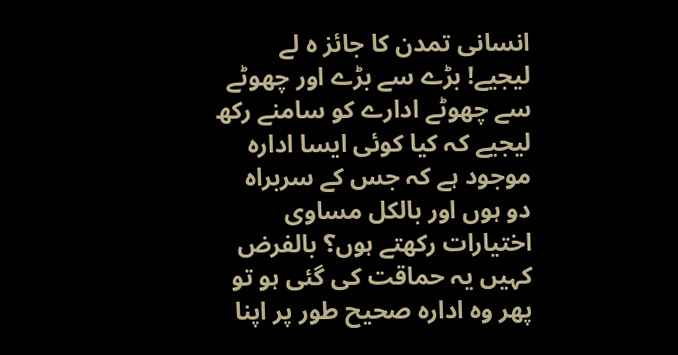انسانی تمدن کا جائز ہ لے لیجیے! بڑے سے بڑے اور چھوٹے سے چھوٹے ادارے کو سامنے رکھ لیجیے کہ کیا کوئی ایسا ادارہ موجود ہے کہ جس کے سربراہ دو ہوں اور بالکل مساوی اختیارات رکھتے ہوں؟ بالفرض کہیں یہ حماقت کی گئی ہو تو پھر وہ ادارہ صحیح طور پر اپنا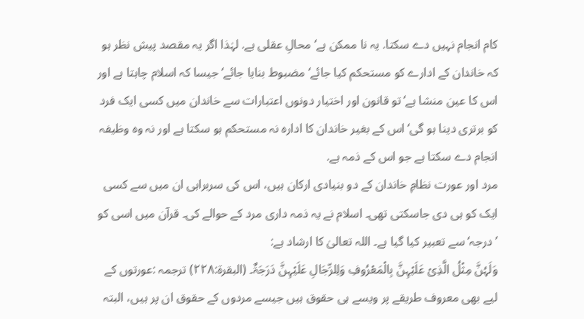کام انجام نہیں دے سکتا. یہ نا ممکن ہے‘ محالِ عقلی ہے. لہٰذا اگر یہ مقصد پیش نظر ہو کہ خاندان کے ادارے کو مستحکم کیا جائے‘ مضبوط بنایا جائے‘ جیسا کہ اسلام چاہتا ہے اور اس کا عین منشا ہے‘ تو قانون اور اختیار دونوں اعتبارات سے خاندان میں کسی ایک فرد کو برتری دینا ہو گی‘ اس کے بغیر خاندان کا ادارہ نہ مستحکم ہو سکتا ہے اور نہ وہ وظیفہ انجام دے سکتا ہے جو اس کے ذمہ ہے.
مرد اور عورت نظامِ خاندان کے دو بنیادی ارکان ہیں، اس کی سربراہی ان میں سے کسی ایک کو ہی دی جاسکتی تھی۔ اسلام نے یہ ذمہ داری مرد کے حوالے کی۔ قرآن میں اسی کو ’درجہ‘ سے تعبیر کیا گیا ہے۔ اللہ تعالیٰ کا ارشاد ہے:
وَلَہُنَّ مِثْلُ الَّذِیْ عَلَیْہِنَّ بِالْمَعْرُوفِ وَلِلرِّجَالِ عَلَیْہِنَّ دَرَجَۃٌ۔ (البقرۃ:۲۲۸) ترجمہ :عورتوں کے لیے بھی معروف طریقے پر ویسے ہی حقوق ہیں جیسے مردوں کے حقوق ان پر ہیں، البتہ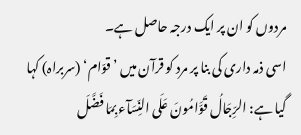مردوں کو ان پر ایک درجہ حاصل ہے۔
اسی ذمہ داری کی بنا پر مرد کو قرآن میں ’قوّام‘ (سربراہ) کہا گیا ہے: الرِّجَالُ قَوَّامُونَ عَلَی النِّسَآء بِمَا فَضَّلَ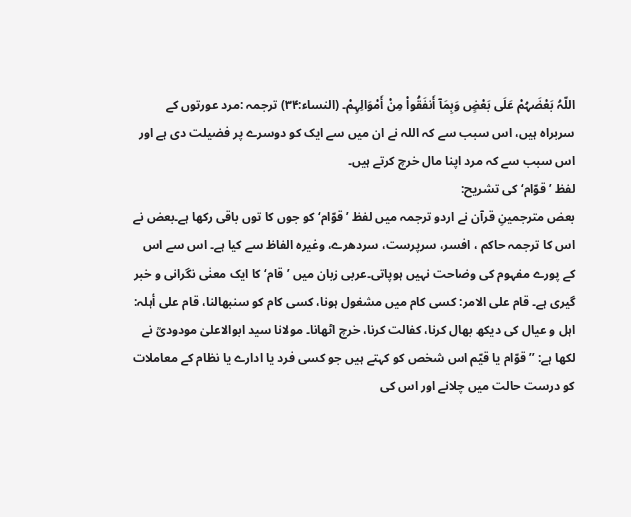اللّہُ بَعْضَہُمْ عَلَی بَعْضٍ وَبِمَآ أَنفَقُواْ مِنْ أَمْوَالِہِمْ۔ (النساء:۳۴) ترجمہ :مرد عورتوں کے سربراہ ہیں، اس سبب سے کہ اللہ نے ان میں سے ایک کو دوسرے پر فضیلت دی ہے اور اس سبب سے کہ مرد اپنا مال خرچ کرتے ہیں۔
لفظ ’قوّام‘ کی تشریح:
بعض مترجمینِ قرآن نے اردو ترجمہ میں لفظ ’قوّام‘ کو جوں کا توں باقی رکھا ہے۔بعض نے اس کا ترجمہ حاکم ، افسر، سرپرست، سردھرے، وغیرہ الفاظ سے کیا ہے۔ اس سے اس کے پورے مفہوم کی وضاحت نہیں ہوپاتی۔عربی زبان میں ’قام‘ کا ایک معنٰی نگرانی و خبر گیری ہے۔ قام علی الامر: کسی کام میں مشغول ہونا، کسی کام کو سنبھالنا، قام علی أہلہ: اہل و عیال کی دیکھ بھال کرنا، کفالت کرنا، خرچ اٹھانا۔ مولانا سید ابوالاعلیٰ مودودیؒ نے لکھا ہے: ’’قوّام یا قیّم اس شخص کو کہتے ہیں جو کسی فرد یا ادارے یا نظام کے معاملات کو درست حالت میں چلانے اور اس کی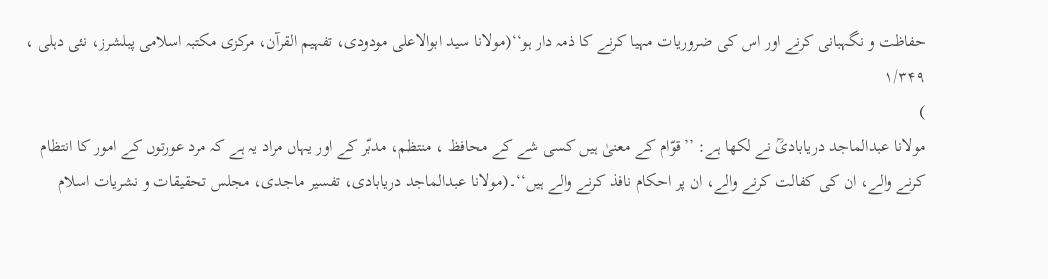حفاظت و نگہبانی کرنے اور اس کی ضروریات مہیا کرنے کا ذمہ دار ہو‘‘(مولانا سید ابوالاعلی مودودی، تفہیم القرآن، مرکزی مکتبہ اسلامی پبلشرز، نئی دہلی ، ۱/۳۴۹
)
مولانا عبدالماجد دریابادیؒ نے لکھا ہے: ’’قوّام کے معنیٰ ہیں کسی شے کے محافظ ، منتظم، مدبّر کے اور یہاں مراد یہ ہے کہ مرد عورتوں کے امور کا انتظام کرنے والے، ان کی کفالت کرنے والے، ان پر احکام نافذ کرنے والے ہیں‘‘۔(مولانا عبدالماجد دریابادی، تفسیر ماجدی، مجلس تحقیقات و نشریات اسلام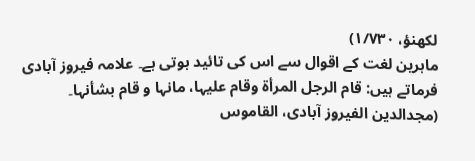لکھنؤ، ۱/۷۳۰)
ماہرین لغت کے اقوال سے اس کی تائید ہوتی ہے۔ علامہ فیروز آبادی فرماتے ہیں: قام الرجل المرأۃ وقام علیہا، مانہا و قام بشأنہا۔ (مجدالدین الفیروز آبادی، القاموس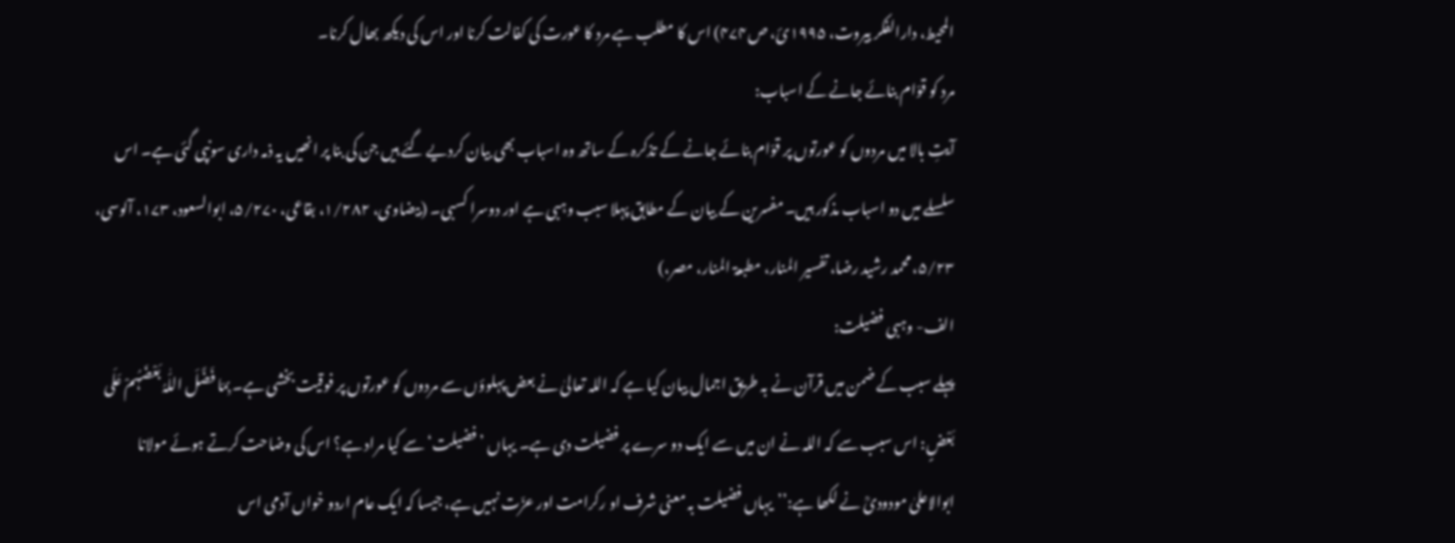المحیط، دارالفکر بیروت، ۱۹۹۵ئ، ص۴۷۴) اس کا مطلب ہے مرد کا عورت کی کفالت کرنا اور اس کی دیکھ بھال کرنا۔
مرد کو قوّام بنائے جانے کے اسباب:
آیتِ بالا میں مردوں کو عورتوں پر قوّام بنائے جانے کے تذکرہ کے ساتھ وہ اسباب بھی بیان کردیے گئے ہیں جن کی بنا پر انھیں یہ ذمہ داری سونپی گئی ہے۔ اس سلسلے میں دو اسباب مذکور ہیں۔ مفسرین کے بیان کے مطابق پہلا سبب وہبی ہے اور دوسرا کسبی۔ (بیضاوی، ۱/۲۸۲، بقاعی، ۵/۲۷۰، ابوالسعود، ۱۷۳، آلوسی، ۵/۲۳، محمد رشید رضا، تفسیر المنار، مطبعۃ المنار، مصر،)
الف- وہبی فضیلت:
پہلے سبب کے ضمن میں قرآن نے بہ طریق اجمال بیان کیا ہے کہ اللہ تعالیٰ نے بعض پہلوؤں سے مردوں کو عورتوں پر فوقیت بخشی ہے۔ بِمّا فَضَّلَ اللّٰہُ بَعْضَہُمْ عَلَی بَعْضٍ: اس سبب سے کہ اللہ نے ان میں سے ایک دو سرے پر فضیلت دی ہے۔ یہاں ’فضیلت‘ سے کیا مراد ہے؟ اس کی وضاحت کرتے ہوئے مولانا ابوالاعلیٰ مودودیؒ نے لکھا ہے:’’یہاں فضیلت بہ معنی شرف او رکرامت اور عزّت نہیں ہے، جیسا کہ ایک عام اردو خواں آدمی اس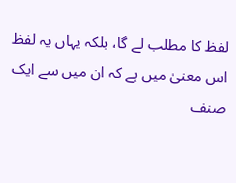لفظ کا مطلب لے گا، بلکہ یہاں یہ لفظ اس معنیٰ میں ہے کہ ان میں سے ایک صنف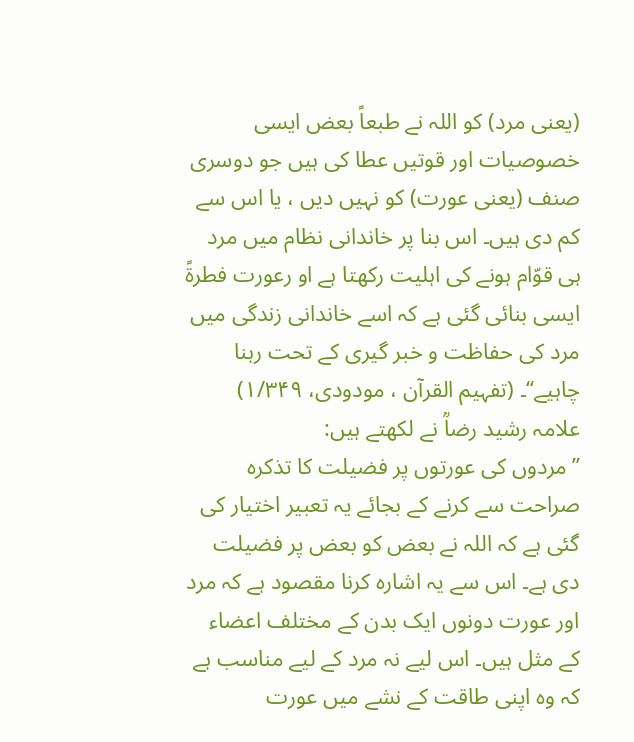(یعنی مرد) کو اللہ نے طبعاً بعض ایسی خصوصیات اور قوتیں عطا کی ہیں جو دوسری صنف (یعنی عورت) کو نہیں دیں ، یا اس سے کم دی ہیں۔ اس بنا پر خاندانی نظام میں مرد ہی قوّام ہونے کی اہلیت رکھتا ہے او رعورت فطرۃً ایسی بنائی گئی ہے کہ اسے خاندانی زندگی میں مرد کی حفاظت و خبر گیری کے تحت رہنا چاہیے‘‘۔ (تفہیم القرآن ، مودودی، ۱/۳۴۹)
علامہ رشید رضاؒ نے لکھتے ہیں:
’’مردوں کی عورتوں پر فضیلت کا تذکرہ صراحت سے کرنے کے بجائے یہ تعبیر اختیار کی گئی ہے کہ اللہ نے بعض کو بعض پر فضیلت دی ہے۔ اس سے یہ اشارہ کرنا مقصود ہے کہ مرد اور عورت دونوں ایک بدن کے مختلف اعضاء کے مثل ہیں۔ اس لیے نہ مرد کے لیے مناسب ہے کہ وہ اپنی طاقت کے نشے میں عورت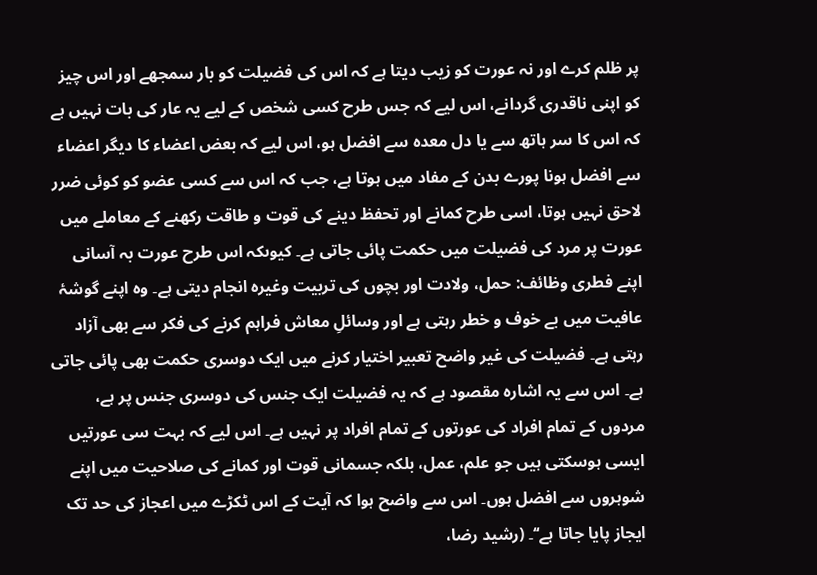پر ظلم کرے اور نہ عورت کو زیب دیتا ہے کہ اس کی فضیلت کو بار سمجھے اور اس چیز کو اپنی ناقدری گردانے، اس لیے کہ جس طرح کسی شخص کے لیے یہ عار کی بات نہیں ہے کہ اس کا سر ہاتھ سے یا دل معدہ سے افضل ہو، اس لیے کہ بعض اعضاء کا دیگر اعضاء سے افضل ہونا پورے بدن کے مفاد میں ہوتا ہے، جب کہ اس سے کسی عضو کو کوئی ضرر لاحق نہیں ہوتا، اسی طرح کمانے اور تحفظ دینے کی قوت و طاقت رکھنے کے معاملے میں عورت پر مرد کی فضیلت میں حکمت پائی جاتی ہے۔ کیوںکہ اس طرح عورت بہ آسانی اپنے فطری وظائف: حمل، ولادت اور بچوں کی تربیت وغیرہ انجام دیتی ہے۔ وہ اپنے گوشۂ عافیت میں بے خوف و خطر رہتی ہے اور وسائلِ معاش فراہم کرنے کی فکر سے بھی آزاد رہتی ہے۔ فضیلت کی غیر واضح تعبیر اختیار کرنے میں ایک دوسری حکمت بھی پائی جاتی ہے۔ اس سے یہ اشارہ مقصود ہے کہ یہ فضیلت ایک جنس کی دوسری جنس پر ہے، مردوں کے تمام افراد کی عورتوں کے تمام افراد پر نہیں ہے۔ اس لیے کہ بہت سی عورتیں ایسی ہوسکتی ہیں جو علم، عمل، بلکہ جسمانی قوت اور کمانے کی صلاحیت میں اپنے شوہروں سے افضل ہوں۔ اس سے واضح ہوا کہ آیت کے اس ٹکڑے میں اعجاز کی حد تک ایجاز پایا جاتا ہے‘‘۔ (رشید رضا،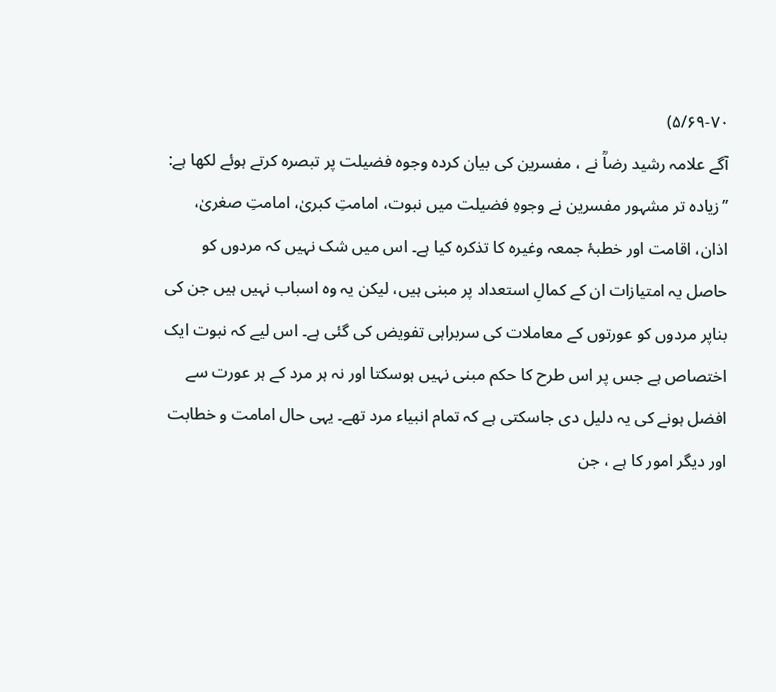۵/۶۹-۷۰)
آگے علامہ رشید رضاؒ نے ، مفسرین کی بیان کردہ وجوہ فضیلت پر تبصرہ کرتے ہوئے لکھا ہے:
’’زیادہ تر مشہور مفسرین نے وجوہِ فضیلت میں نبوت، امامتِ کبریٰ، امامتِ صغریٰ، اذان، اقامت اور خطبۂ جمعہ وغیرہ کا تذکرہ کیا ہے۔ اس میں شک نہیں کہ مردوں کو حاصل یہ امتیازات ان کے کمالِ استعداد پر مبنی ہیں، لیکن یہ وہ اسباب نہیں ہیں جن کی بناپر مردوں کو عورتوں کے معاملات کی سربراہی تفویض کی گئی ہے۔ اس لیے کہ نبوت ایک اختصاص ہے جس پر اس طرح کا حکم مبنی نہیں ہوسکتا اور نہ ہر مرد کے ہر عورت سے افضل ہونے کی یہ دلیل دی جاسکتی ہے کہ تمام انبیاء مرد تھے۔ یہی حال امامت و خطابت اور دیگر امور کا ہے ، جن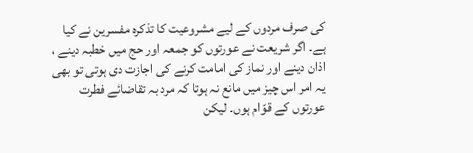کی صرف مردوں کے لیے مشروعیت کا تذکرہ مفسرین نے کیا ہے۔ اگر شریعت نے عورتوں کو جمعہ اور حج میں خطبہ دینے ، اذان دینے اور نماز کی امامت کرنے کی اجازت دی ہوتی تو بھی یہ امر اس چیز میں مانع نہ ہوتا کہ مرد بہ تقاضائے فطرت عورتوں کے قوّام ہوں۔ لیکن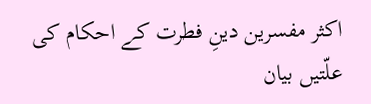اکثر مفسرین دینِ فطرت کے احکام کی علّتیں بیان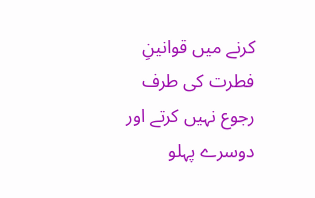کرنے میں قوانینِ فطرت کی طرف رجوع نہیں کرتے اور دوسرے پہلو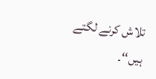تلاش کرنے لگتے ہیں‘‘۔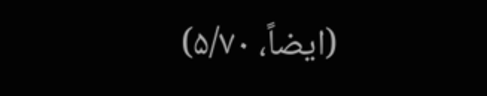(ایضاً، ۵/۷۰)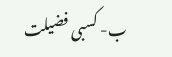ب- کسبی فضیلت